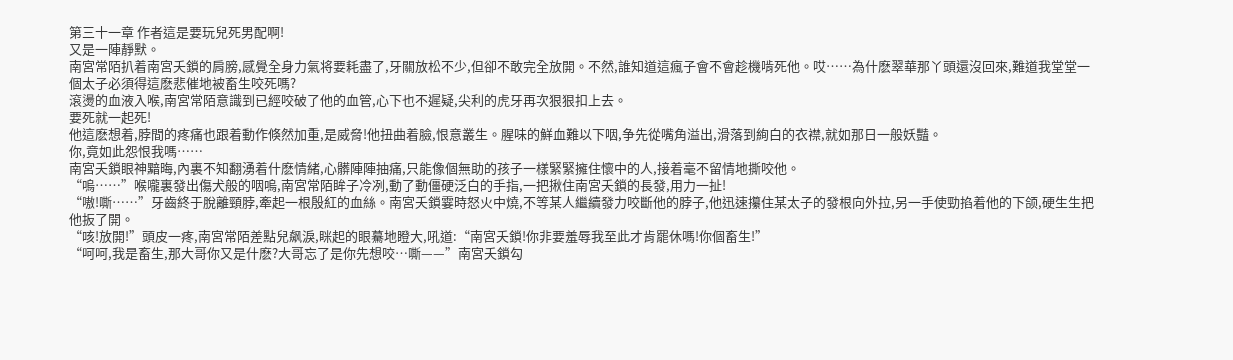第三十一章 作者這是要玩兒死男配啊!
又是一陣靜默。
南宮常陌扒着南宮夭鎖的肩膀,感覺全身力氣将要耗盡了,牙關放松不少,但卻不敢完全放開。不然,誰知道這瘋子會不會趁機啃死他。哎……為什麽翠華那丫頭還沒回來,難道我堂堂一個太子必須得這麽悲催地被畜生咬死嗎?
滾燙的血液入喉,南宮常陌意識到已經咬破了他的血管,心下也不遲疑,尖利的虎牙再次狠狠扣上去。
要死就一起死!
他這麽想着,脖間的疼痛也跟着動作倏然加重,是威脅!他扭曲着臉,恨意叢生。腥味的鮮血難以下咽,争先從嘴角溢出,滑落到絢白的衣襟,就如那日一般妖豔。
你,竟如此怨恨我嗎……
南宮夭鎖眼神黯晦,內裏不知翻湧着什麽情緒,心髒陣陣抽痛,只能像個無助的孩子一樣緊緊擁住懷中的人,接着毫不留情地撕咬他。
“嗚……”喉嚨裏發出傷犬般的咽嗚,南宮常陌眸子冷冽,動了動僵硬泛白的手指,一把揪住南宮夭鎖的長發,用力一扯!
“嗷!嘶……”牙齒終于脫離頸脖,牽起一根殷紅的血絲。南宮夭鎖霎時怒火中燒,不等某人繼續發力咬斷他的脖子,他迅速攥住某太子的發根向外拉,另一手使勁掐着他的下颌,硬生生把他扳了開。
“咳!放開!”頭皮一疼,南宮常陌差點兒飙淚,眯起的眼驀地瞪大,吼道:“南宮夭鎖!你非要羞辱我至此才肯罷休嗎!你個畜生!”
“呵呵,我是畜生,那大哥你又是什麽?大哥忘了是你先想咬…嘶——”南宮夭鎖勾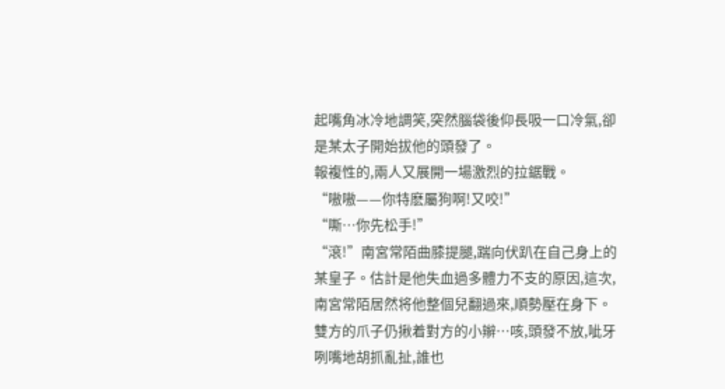起嘴角冰冷地調笑,突然腦袋後仰長吸一口冷氣,卻是某太子開始拔他的頭發了。
報複性的,兩人又展開一場激烈的拉鋸戰。
“嗷嗷——你特麽屬狗啊!又咬!”
“嘶…你先松手!”
“滾!”南宮常陌曲膝提腿,踹向伏趴在自己身上的某皇子。估計是他失血過多體力不支的原因,這次,南宮常陌居然将他整個兒翻過來,順勢壓在身下。
雙方的爪子仍揪着對方的小辮…咳,頭發不放,呲牙咧嘴地胡抓亂扯,誰也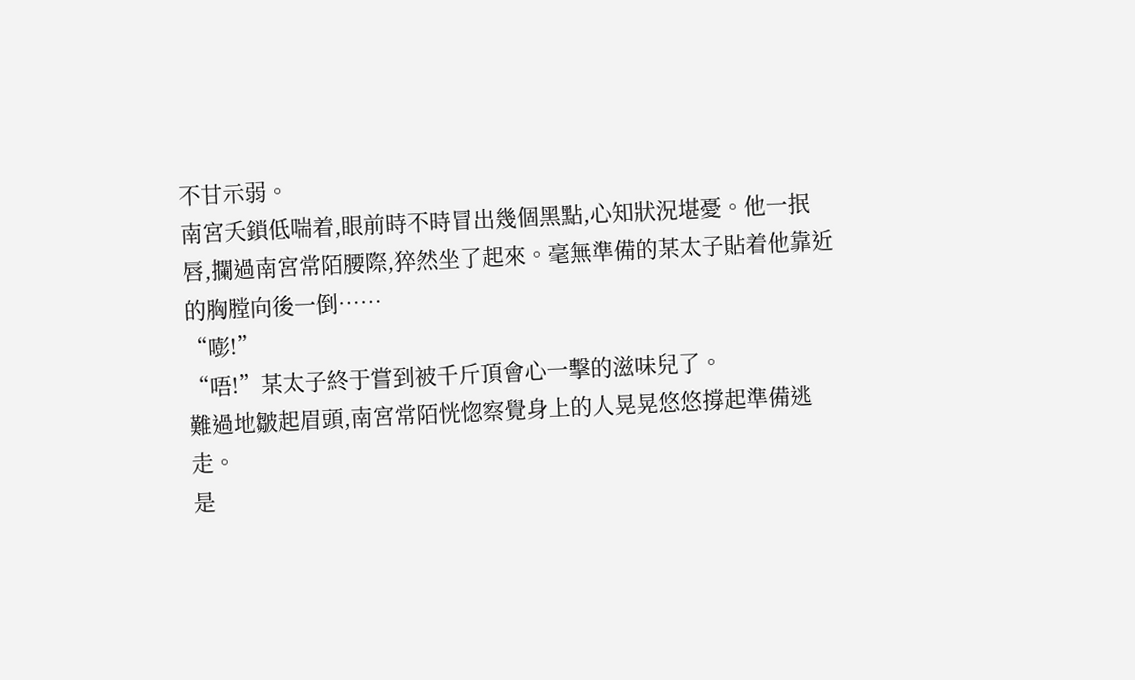不甘示弱。
南宮夭鎖低喘着,眼前時不時冒出幾個黑點,心知狀況堪憂。他一抿唇,攔過南宮常陌腰際,猝然坐了起來。毫無準備的某太子貼着他靠近的胸膛向後一倒……
“嘭!”
“唔!”某太子終于嘗到被千斤頂會心一擊的滋味兒了。
難過地皺起眉頭,南宮常陌恍惚察覺身上的人晃晃悠悠撐起準備逃走。
是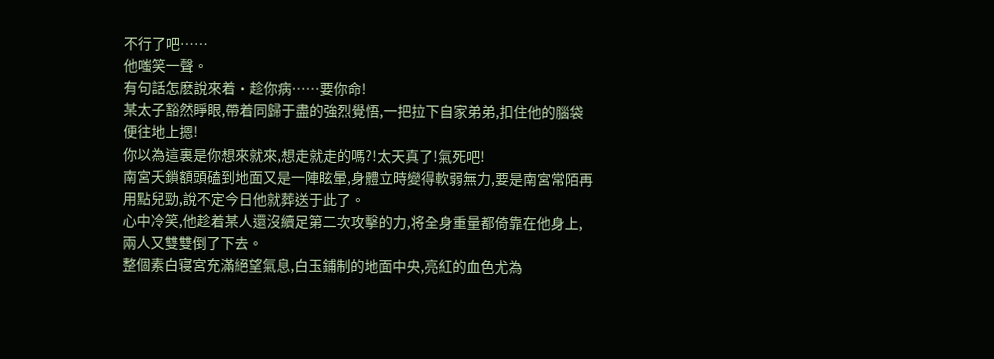不行了吧……
他嗤笑一聲。
有句話怎麽說來着·趁你病……要你命!
某太子豁然睜眼,帶着同歸于盡的強烈覺悟,一把拉下自家弟弟,扣住他的腦袋便往地上摁!
你以為這裏是你想來就來,想走就走的嗎?!太天真了!氣死吧!
南宮夭鎖額頭磕到地面又是一陣眩暈,身體立時變得軟弱無力,要是南宮常陌再用點兒勁,說不定今日他就葬送于此了。
心中冷笑,他趁着某人還沒續足第二次攻擊的力,将全身重量都倚靠在他身上,兩人又雙雙倒了下去。
整個素白寝宮充滿絕望氣息,白玉鋪制的地面中央,亮紅的血色尤為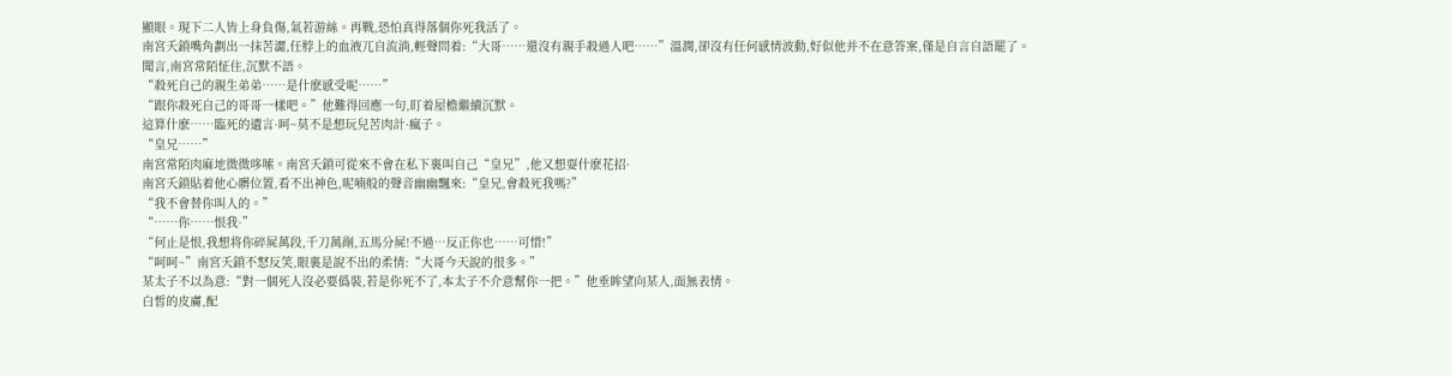顯眼。現下二人皆上身負傷,氣若游絲。再戰,恐怕真得落個你死我活了。
南宮夭鎖嘴角劃出一抹苦澀,任脖上的血液兀自流淌,輕聲問着:“大哥……還沒有親手殺過人吧……”溫潤,卻沒有任何感情波動,好似他并不在意答案,僅是自言自語罷了。
聞言,南宮常陌怔住,沉默不語。
“殺死自己的親生弟弟……是什麽感受呢……”
“跟你殺死自己的哥哥一樣吧。”他難得回應一句,盯着屋檐繼續沉默。
這算什麽……臨死的遺言·呵~莫不是想玩兒苦肉計·瘋子。
“皇兄……”
南宮常陌肉麻地微微哆嗦。南宮夭鎖可從來不會在私下裏叫自己“皇兄”,他又想耍什麽花招·
南宮夭鎖貼着他心髒位置,看不出神色,呢喃般的聲音幽幽飄來:“皇兄,會殺死我嗎?”
“我不會替你叫人的。”
“……你……恨我·”
“何止是恨,我想将你碎屍萬段,千刀萬剮,五馬分屍!不過…反正你也……可惜!”
“呵呵~”南宮夭鎖不怒反笑,眼裏是說不出的柔情:“大哥今天說的很多。”
某太子不以為意:“對一個死人沒必要僞裝,若是你死不了,本太子不介意幫你一把。”他垂眸望向某人,面無表情。
白皙的皮膚,配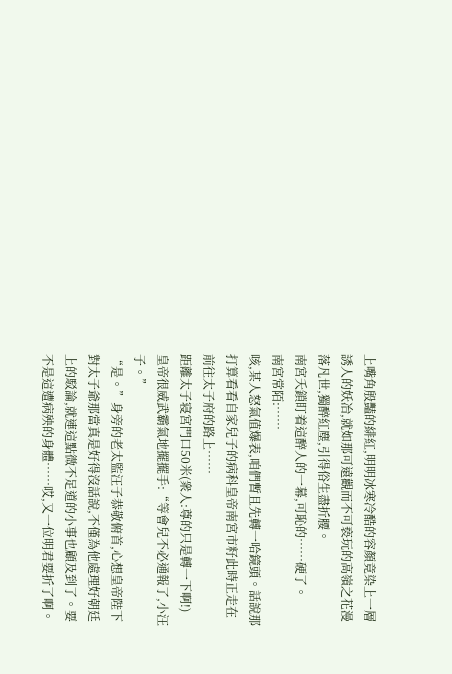上嘴角殷豔的緋紅,明明冰寒冷酷的容顏竟染上一層誘人的妖冶,就如那可遠觀而不可亵玩的高嶺之花漫落凡世,獨醉紅塵,引得俗生盡折腰。
南宮夭鎖盯着這醉人的一幕,可恥的……硬了。
南宮常陌:……
咳,某人怒氣值爆表,咱們暫且先轉一哈鏡頭。話說那打算看看自家兒子的病科皇帝南宮市籽此時正走在前往太子府的路上……
距離太子寝宮門口50米(衆人:尊的只是轉一下啊!)
皇帝很威武霸氣地擺擺手:“等會兒不必通報了,小汪子。”
“是。”身旁的老太監汪子恭敬俯首,心想皇帝陛下對太子爺那當真是好得沒話說,不僅為他處理好朝廷上的駁論,就連這點微不足道的小事也顧及到了。要不是這遭病殃的身體……哎,又一位明君要折了啊。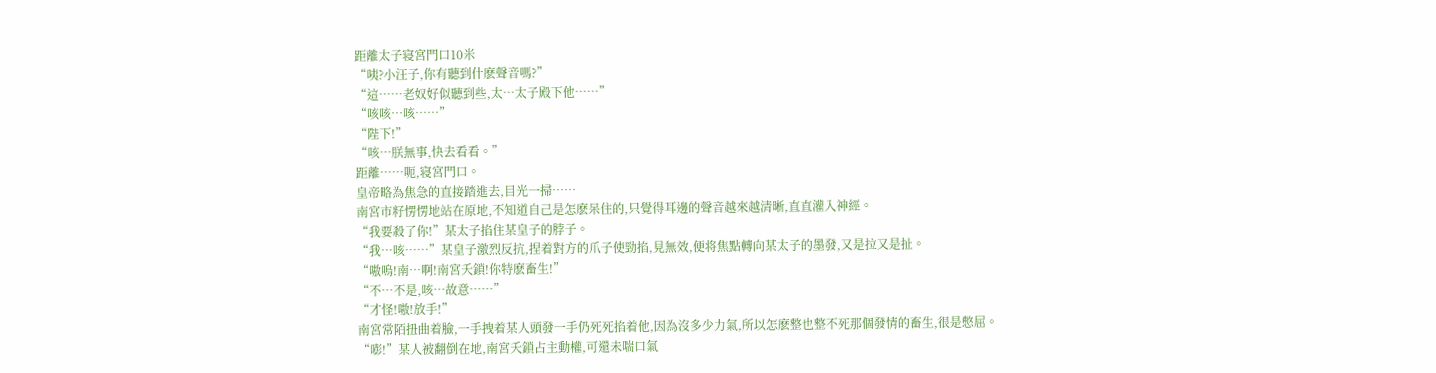距離太子寝宮門口10米
“咦?小汪子,你有聽到什麽聲音嗎?”
“這……老奴好似聽到些,太…太子殿下他……”
“咳咳…咳……”
“陛下!”
“咳…朕無事,快去看看。”
距離……呃,寝宮門口。
皇帝略為焦急的直接踏進去,目光一掃……
南宮市籽愣愣地站在原地,不知道自己是怎麽呆住的,只覺得耳邊的聲音越來越清晰,直直灌入神經。
“我要殺了你!”某太子掐住某皇子的脖子。
“我…咳……”某皇子激烈反抗,捏着對方的爪子使勁掐,見無效,便将焦點轉向某太子的墨發,又是拉又是扯。
“嗷嗚!南…啊!南宮夭鎖!你特麽畜生!”
“不…不是,咳…故意……”
“才怪!嗷!放手!”
南宮常陌扭曲着臉,一手拽着某人頭發一手仍死死掐着他,因為沒多少力氣,所以怎麽整也整不死那個發情的畜生,很是憋屈。
“嘭!”某人被翻倒在地,南宮夭鎖占主動權,可還未喘口氣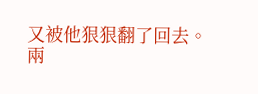又被他狠狠翻了回去。
兩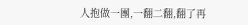人抱做一團,一翻二翻,翻了再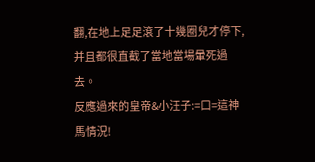翻,在地上足足滾了十幾圈兒才停下,并且都很直截了當地當場暈死過去。
反應過來的皇帝&小汪子:=口=這神馬情況!